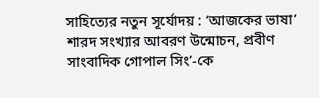সাহিত্যের নতুন সূর্যোদয় : ‘আজকের ভাষা’ শারদ সংখ্যার আবরণ উন্মোচন, প্রবীণ সাংবাদিক গোপাল সিং’-কে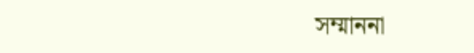সম্মাননা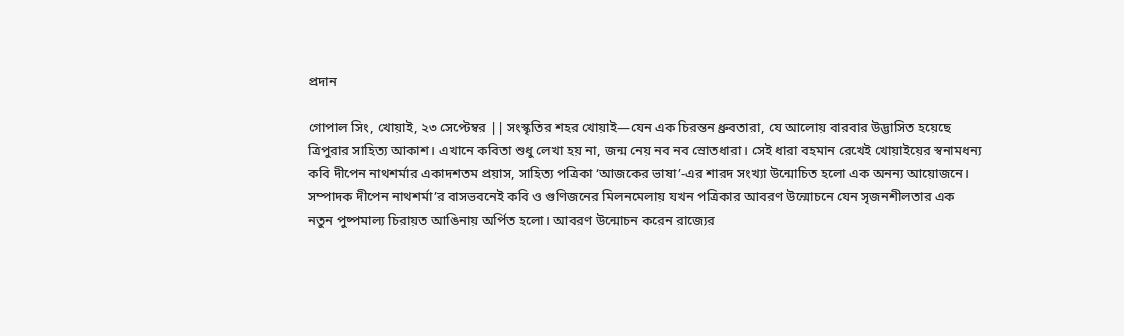প্রদান

গোপাল সিং, খোয়াই, ২৩ সেপ্টেম্বর || সংস্কৃতির শহর খোয়াই—যেন এক চিরন্তন ধ্রুবতারা, যে আলোয় বারবার উদ্ভাসিত হয়েছে ত্রিপুরার সাহিত্য আকাশ। এখানে কবিতা শুধু লেখা হয় না, জন্ম নেয় নব নব স্রোতধারা। সেই ধারা বহমান রেখেই খোয়াইয়ের স্বনামধন্য কবি দীপেন নাথশর্মার একাদশতম প্রয়াস, সাহিত্য পত্রিকা ‘আজকের ভাষা’-এর শারদ সংখ্যা উন্মোচিত হলো এক অনন্য আয়োজনে।
সম্পাদক দীপেন নাথশর্মা’র বাসভবনেই কবি ও গুণিজনের মিলনমেলায় যখন পত্রিকার আবরণ উন্মোচনে যেন সৃজনশীলতার এক নতুন পুষ্পমাল্য চিরায়ত আঙিনায় অর্পিত হলো। আবরণ উন্মোচন করেন রাজ্যের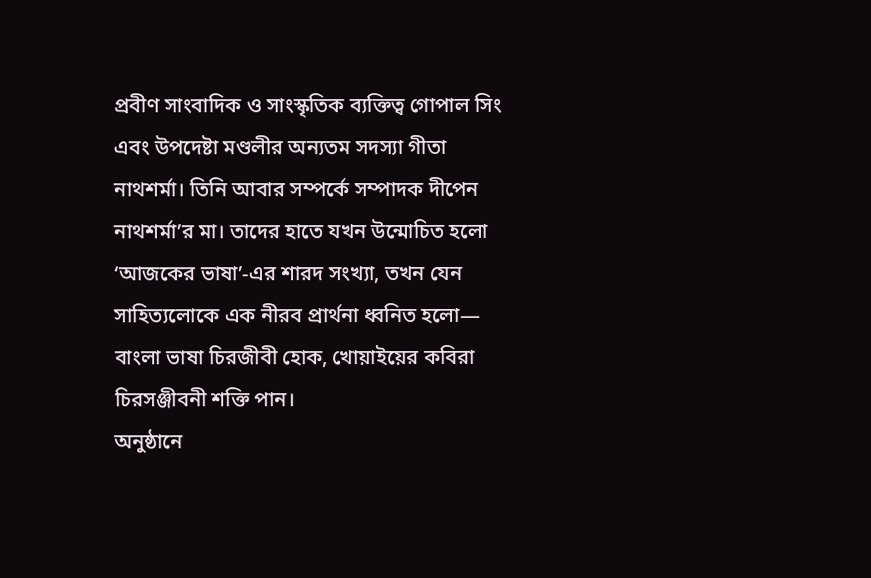প্রবীণ সাংবাদিক ও সাংস্কৃতিক ব্যক্তিত্ব গোপাল সিং এবং উপদেষ্টা মণ্ডলীর অন্যতম সদস্যা গীতা নাথশর্মা। তিনি আবার সম্পর্কে সম্পাদক দীপেন নাথশর্মা’র মা। তাদের হাতে যখন উন্মোচিত হলো ‘আজকের ভাষা’-এর শারদ সংখ্যা, তখন যেন সাহিত্যলোকে এক নীরব প্রার্থনা ধ্বনিত হলো— বাংলা ভাষা চিরজীবী হোক, খোয়াইয়ের কবিরা চিরসঞ্জীবনী শক্তি পান।
অনুষ্ঠানে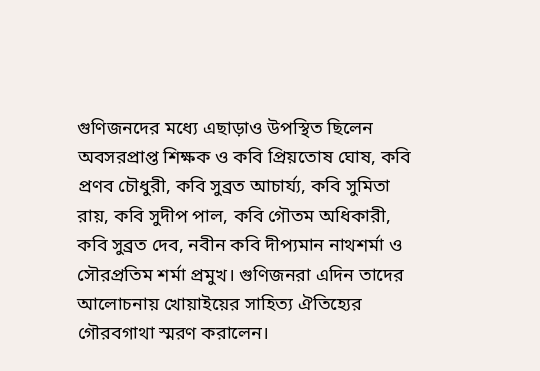গুণিজনদের মধ্যে এছাড়াও উপস্থিত ছিলেন অবসরপ্রাপ্ত শিক্ষক ও কবি প্রিয়তোষ ঘোষ, কবি প্রণব চৌধুরী, কবি সুব্রত আচার্য্য, কবি সুমিতা রায়, কবি সুদীপ পাল, কবি গৌতম অধিকারী, কবি সুব্রত দেব, নবীন কবি দীপ্যমান নাথশর্মা ও সৌরপ্রতিম শর্মা প্রমুখ। গুণিজনরা এদিন তাদের আলোচনায় খোয়াইয়ের সাহিত্য ঐতিহ্যের গৌরবগাথা স্মরণ করালেন।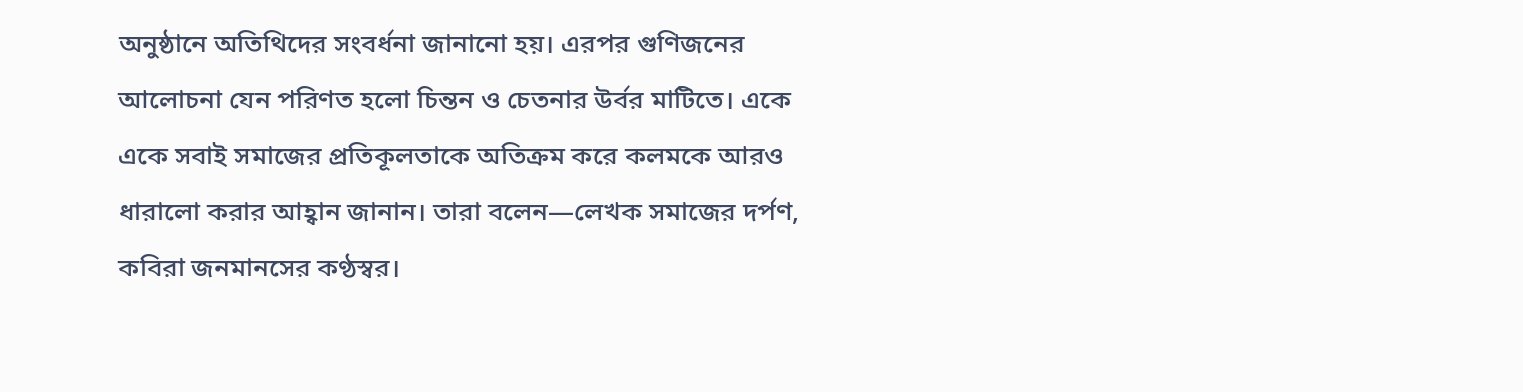অনুষ্ঠানে অতিথিদের সংবর্ধনা জানানো হয়। এরপর গুণিজনের আলোচনা যেন পরিণত হলো চিন্তন ও চেতনার উর্বর মাটিতে। একে একে সবাই সমাজের প্রতিকূলতাকে অতিক্রম করে কলমকে আরও ধারালো করার আহ্বান জানান। তারা বলেন—লেখক সমাজের দর্পণ, কবিরা জনমানসের কণ্ঠস্বর।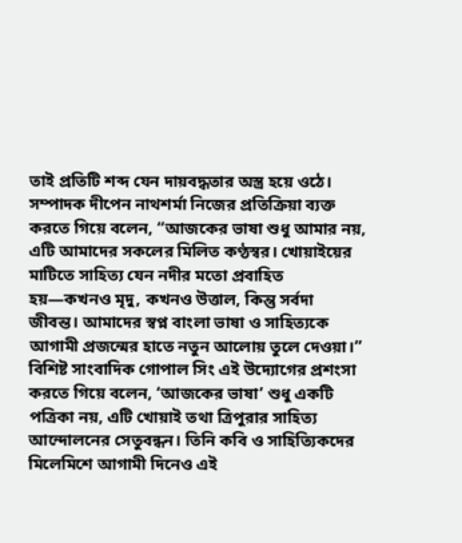তাই প্রতিটি শব্দ যেন দায়বদ্ধতার অস্ত্র হয়ে ওঠে।
সম্পাদক দীপেন নাথশর্মা নিজের প্রতিক্রিয়া ব্যক্ত করতে গিয়ে বলেন, “আজকের ভাষা শুধু আমার নয়, এটি আমাদের সকলের মিলিত কণ্ঠস্বর। খোয়াইয়ের মাটিতে সাহিত্য যেন নদীর মতো প্রবাহিত হয়—কখনও মৃদু, কখনও উত্তাল, কিন্তু সর্বদা জীবন্ত। আমাদের স্বপ্ন বাংলা ভাষা ও সাহিত্যকে আগামী প্রজন্মের হাতে নতুন আলোয় তুলে দেওয়া।”
বিশিষ্ট সাংবাদিক গোপাল সিং এই উদ্যোগের প্রশংসা করতে গিয়ে বলেন, ‘আজকের ভাষা’ শুধু একটি পত্রিকা নয়, এটি খোয়াই তথা ত্রিপুরার সাহিত্য আন্দোলনের সেতুবন্ধন। তিনি কবি ও সাহিত্যিকদের মিলেমিশে আগামী দিনেও এই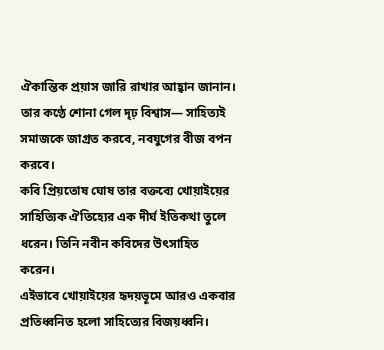ঐকান্তিক প্রয়াস জারি রাখার আহ্বান জানান। তার কণ্ঠে শোনা গেল দৃঢ় বিশ্বাস— সাহিত্যই সমাজকে জাগ্রত করবে, নবযুগের বীজ বপন করবে।
কবি প্রিয়তোষ ঘোষ তার বক্তব্যে খোয়াইয়ের সাহিত্যিক ঐতিহ্যের এক দীর্ঘ ইতিকথা তুলে ধরেন। তিনি নবীন কবিদের উৎসাহিত করেন।
এইভাবে খোয়াইয়ের হৃদয়ভূমে আরও একবার প্রতিধ্বনিত হলো সাহিত্যের বিজয়ধ্বনি।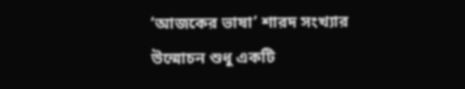‘আজকের ভাষা’ শারদ সংখ্যার উন্মোচন শুধু একটি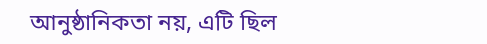আনুষ্ঠানিকতা নয়, এটি ছিল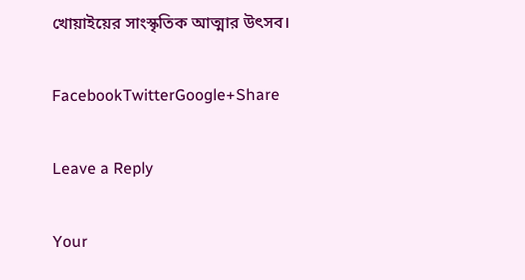খোয়াইয়ের সাংস্কৃতিক আত্মার উৎসব।

FacebookTwitterGoogle+Share

Leave a Reply

Your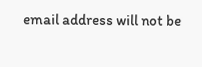email address will not be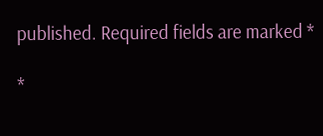published. Required fields are marked *

*